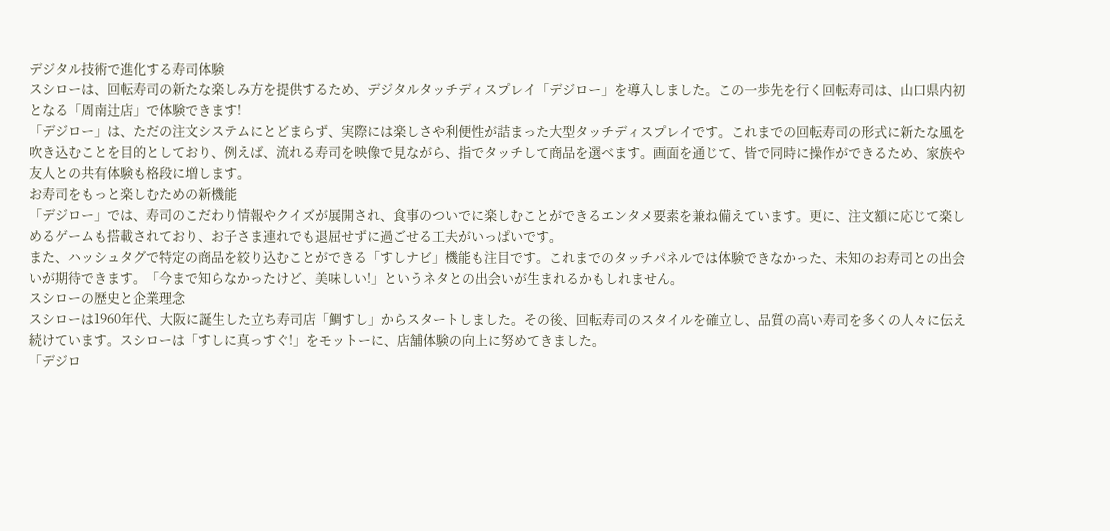デジタル技術で進化する寿司体験
スシローは、回転寿司の新たな楽しみ方を提供するため、デジタルタッチディスプレイ「デジロー」を導入しました。この一歩先を行く回転寿司は、山口県内初となる「周南辻店」で体験できます!
「デジロー」は、ただの注文システムにとどまらず、実際には楽しさや利便性が詰まった大型タッチディスプレイです。これまでの回転寿司の形式に新たな風を吹き込むことを目的としており、例えば、流れる寿司を映像で見ながら、指でタッチして商品を選べます。画面を通じて、皆で同時に操作ができるため、家族や友人との共有体験も格段に増します。
お寿司をもっと楽しむための新機能
「デジロー」では、寿司のこだわり情報やクイズが展開され、食事のついでに楽しむことができるエンタメ要素を兼ね備えています。更に、注文額に応じて楽しめるゲームも搭載されており、お子さま連れでも退屈せずに過ごせる工夫がいっぱいです。
また、ハッシュタグで特定の商品を絞り込むことができる「すしナビ」機能も注目です。これまでのタッチパネルでは体験できなかった、未知のお寿司との出会いが期待できます。「今まで知らなかったけど、美味しい!」というネタとの出会いが生まれるかもしれません。
スシローの歴史と企業理念
スシローは1960年代、大阪に誕生した立ち寿司店「鯛すし」からスタートしました。その後、回転寿司のスタイルを確立し、品質の高い寿司を多くの人々に伝え続けています。スシローは「すしに真っすぐ!」をモットーに、店舗体験の向上に努めてきました。
「デジロ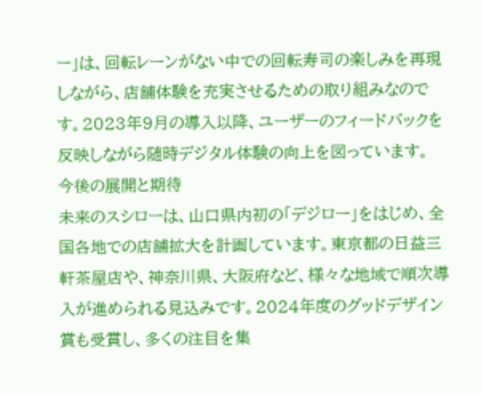ー」は、回転レーンがない中での回転寿司の楽しみを再現しながら、店舗体験を充実させるための取り組みなのです。2023年9月の導入以降、ユーザーのフィードバックを反映しながら随時デジタル体験の向上を図っています。
今後の展開と期待
未来のスシローは、山口県内初の「デジロー」をはじめ、全国各地での店舗拡大を計画しています。東京都の日益三軒茶屋店や、神奈川県、大阪府など、様々な地域で順次導入が進められる見込みです。2024年度のグッドデザイン賞も受賞し、多くの注目を集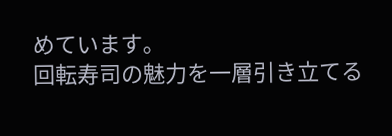めています。
回転寿司の魅力を一層引き立てる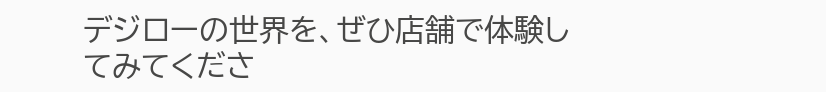デジローの世界を、ぜひ店舗で体験してみてくださ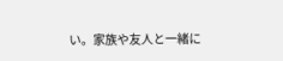い。家族や友人と一緒に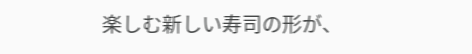楽しむ新しい寿司の形が、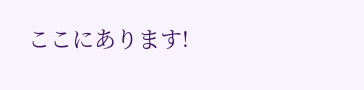ここにあります!